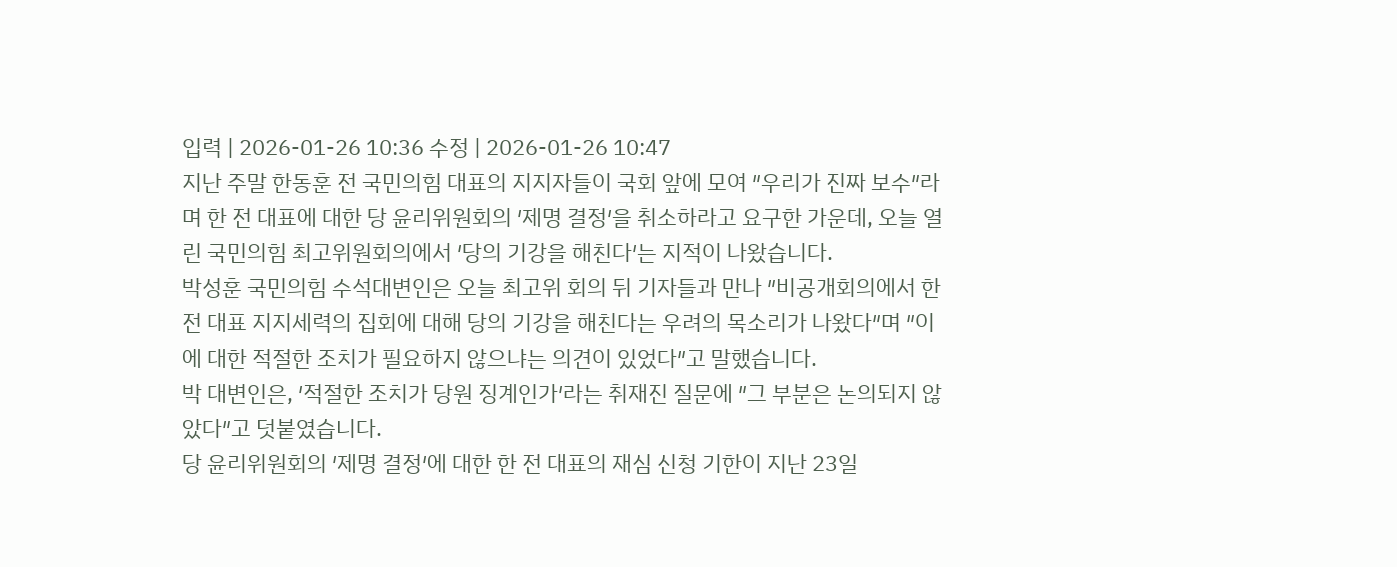입력 | 2026-01-26 10:36 수정 | 2026-01-26 10:47
지난 주말 한동훈 전 국민의힘 대표의 지지자들이 국회 앞에 모여 ″우리가 진짜 보수″라며 한 전 대표에 대한 당 윤리위원회의 ′제명 결정′을 취소하라고 요구한 가운데, 오늘 열린 국민의힘 최고위원회의에서 ′당의 기강을 해친다′는 지적이 나왔습니다.
박성훈 국민의힘 수석대변인은 오늘 최고위 회의 뒤 기자들과 만나 ″비공개회의에서 한 전 대표 지지세력의 집회에 대해 당의 기강을 해친다는 우려의 목소리가 나왔다″며 ″이에 대한 적절한 조치가 필요하지 않으냐는 의견이 있었다″고 말했습니다.
박 대변인은, ′적절한 조치가 당원 징계인가′라는 취재진 질문에 ″그 부분은 논의되지 않았다″고 덧붙였습니다.
당 윤리위원회의 ′제명 결정′에 대한 한 전 대표의 재심 신청 기한이 지난 23일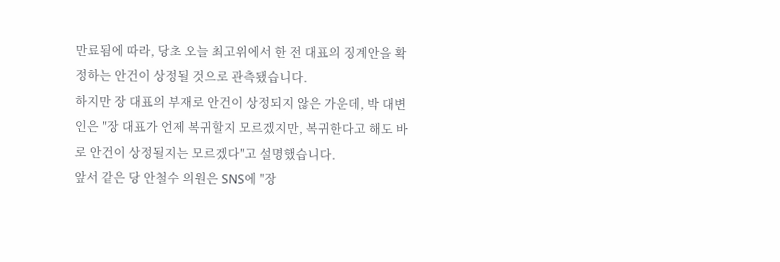만료됨에 따라, 당초 오늘 최고위에서 한 전 대표의 징계안을 확정하는 안건이 상정될 것으로 관측됐습니다.
하지만 장 대표의 부재로 안건이 상정되지 않은 가운데, 박 대변인은 ″장 대표가 언제 복귀할지 모르겠지만, 복귀한다고 해도 바로 안건이 상정될지는 모르겠다″고 설명했습니다.
앞서 같은 당 안철수 의원은 SNS에 ″장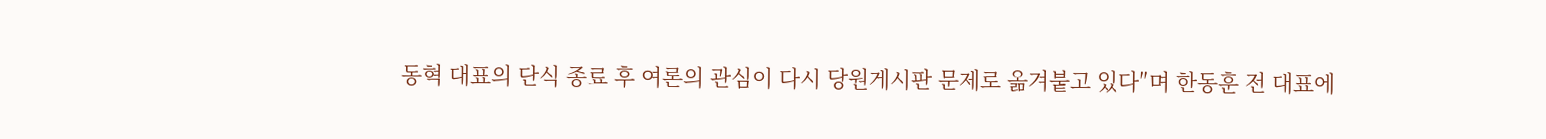동혁 대표의 단식 종료 후 여론의 관심이 다시 당원게시판 문제로 옮겨붙고 있다″며 한동훈 전 대표에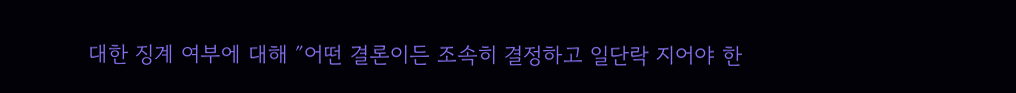대한 징계 여부에 대해 ″어떤 결론이든 조속히 결정하고 일단락 지어야 한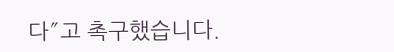다″고 촉구했습니다.